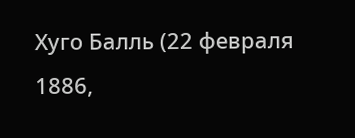Хуго Балль (22 февраля 1886,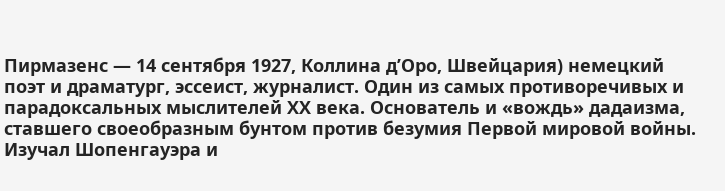Пирмазенс — 14 сентября 1927, Коллина д’Оро, Швейцария) немецкий поэт и драматург, эссеист, журналист. Один из самых противоречивых и парадоксальных мыслителей ХХ века. Основатель и «вождь» дадаизма, ставшего своеобразным бунтом против безумия Первой мировой войны. Изучал Шопенгауэра и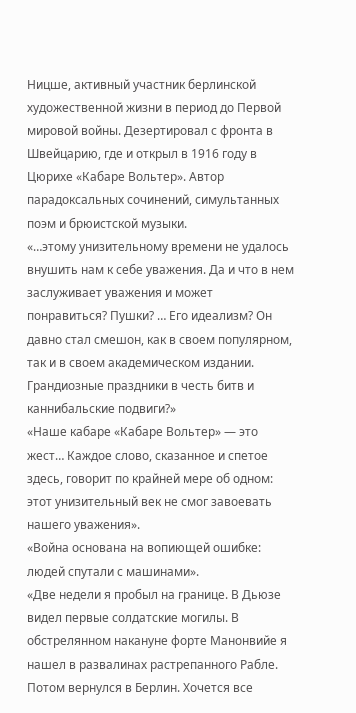Ницше, активный участник берлинской художественной жизни в период до Первой мировой войны. Дезертировал с фронта в Швейцарию, где и открыл в 1916 году в Цюрихе «Кабаре Вольтер». Автор парадоксальных сочинений, симультанных поэм и брюистской музыки.
«…этому унизительному времени не удалось внушить нам к себе уважения. Да и что в нем заслуживает уважения и может понравиться? Пушки? … Его идеализм? Он давно стал смешон, как в своем популярном, так и в своем академическом издании. Грандиозные праздники в честь битв и каннибальские подвиги?»
«Наше кабаре «Кабаре Вольтер» — это жест… Каждое слово, сказанное и спетое здесь, говорит по крайней мере об одном: этот унизительный век не смог завоевать нашего уважения».
«Война основана на вопиющей ошибке: людей спутали с машинами».
«Две недели я пробыл на границе. В Дьюзе видел первые солдатские могилы. В обстрелянном накануне форте Манонвийе я нашел в развалинах растрепанного Рабле. Потом вернулся в Берлин. Хочется все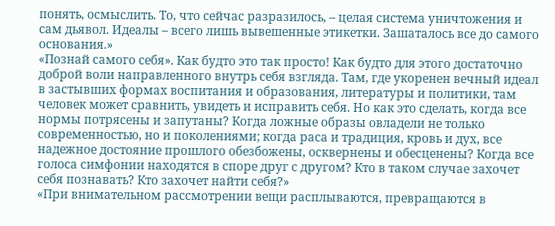понять, осмыслить. То, что сейчас разразилось, – целая система уничтожения и сам дьявол. Идеалы – всего лишь вывешенные этикетки. Зашаталось все до самого основания.»
«Познай самого себя». Как будто это так просто! Как будто для этого достаточно доброй воли направленного внутрь себя взгляда. Там, где укоренен вечный идеал в застывших формах воспитания и образования, литературы и политики, там человек может сравнить, увидеть и исправить себя. Но как это сделать, когда все нормы потрясены и запутаны? Когда ложные образы овладели не только современностью, но и поколениями; когда раса и традиция, кровь и дух, все надежное достояние прошлого обезбожены, осквернены и обесценены? Когда все голоса симфонии находятся в споре друг с другом? Кто в таком случае захочет себя познавать? Кто захочет найти себя?»
«При внимательном рассмотрении вещи расплываются, превращаются в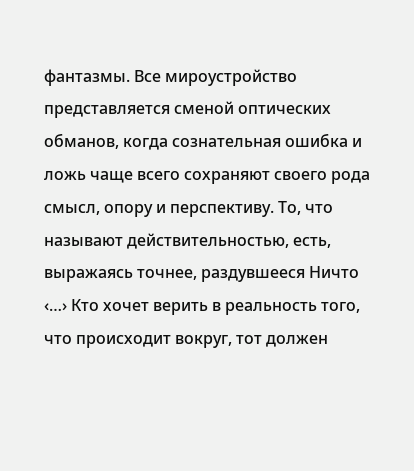фантазмы. Все мироустройство представляется сменой оптических обманов, когда сознательная ошибка и ложь чаще всего сохраняют своего рода смысл, опору и перспективу. То, что называют действительностью, есть, выражаясь точнее, раздувшееся Ничто ‹…› Кто хочет верить в реальность того, что происходит вокруг, тот должен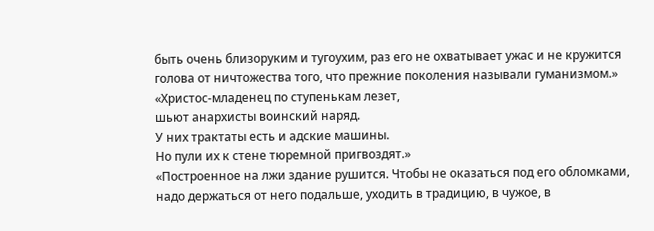быть очень близоруким и тугоухим, раз его не охватывает ужас и не кружится голова от ничтожества того, что прежние поколения называли гуманизмом.»
«Христос-младенец по ступенькам лезет,
шьют анархисты воинский наряд.
У них трактаты есть и адские машины.
Но пули их к стене тюремной пригвоздят.»
«Построенное на лжи здание рушится. Чтобы не оказаться под его обломками, надо держаться от него подальше, уходить в традицию, в чужое, в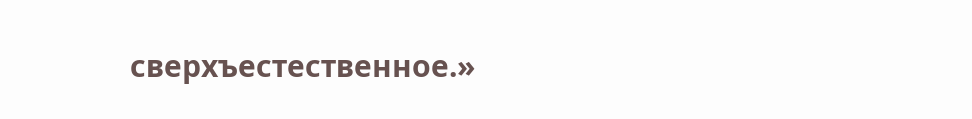сверхъестественное.»